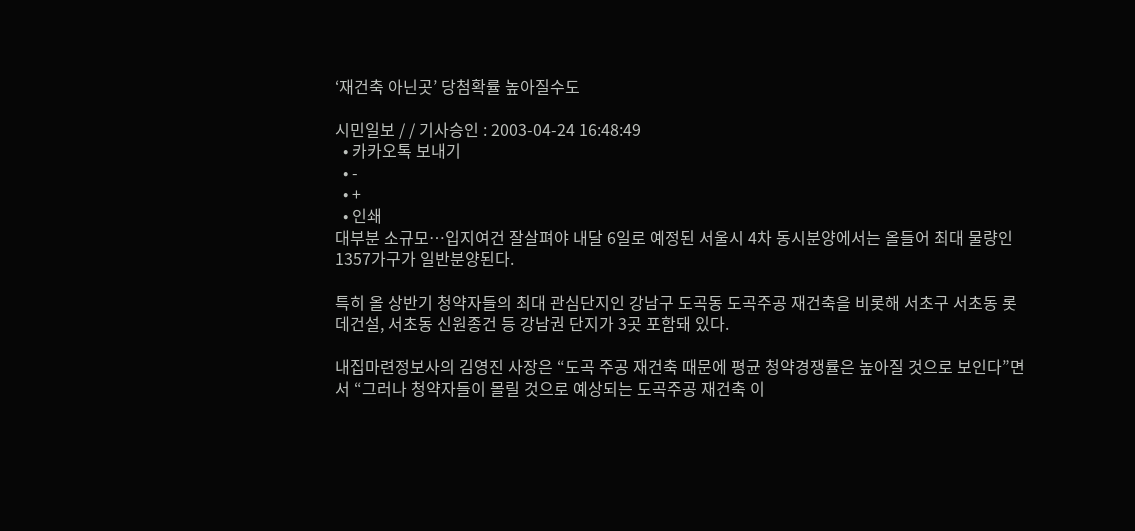‘재건축 아닌곳’ 당첨확률 높아질수도

시민일보 / / 기사승인 : 2003-04-24 16:48:49
  • 카카오톡 보내기
  • -
  • +
  • 인쇄
대부분 소규모…입지여건 잘살펴야 내달 6일로 예정된 서울시 4차 동시분양에서는 올들어 최대 물량인 1357가구가 일반분양된다.

특히 올 상반기 청약자들의 최대 관심단지인 강남구 도곡동 도곡주공 재건축을 비롯해 서초구 서초동 롯데건설, 서초동 신원종건 등 강남권 단지가 3곳 포함돼 있다.

내집마련정보사의 김영진 사장은 “도곡 주공 재건축 때문에 평균 청약경쟁률은 높아질 것으로 보인다”면서 “그러나 청약자들이 몰릴 것으로 예상되는 도곡주공 재건축 이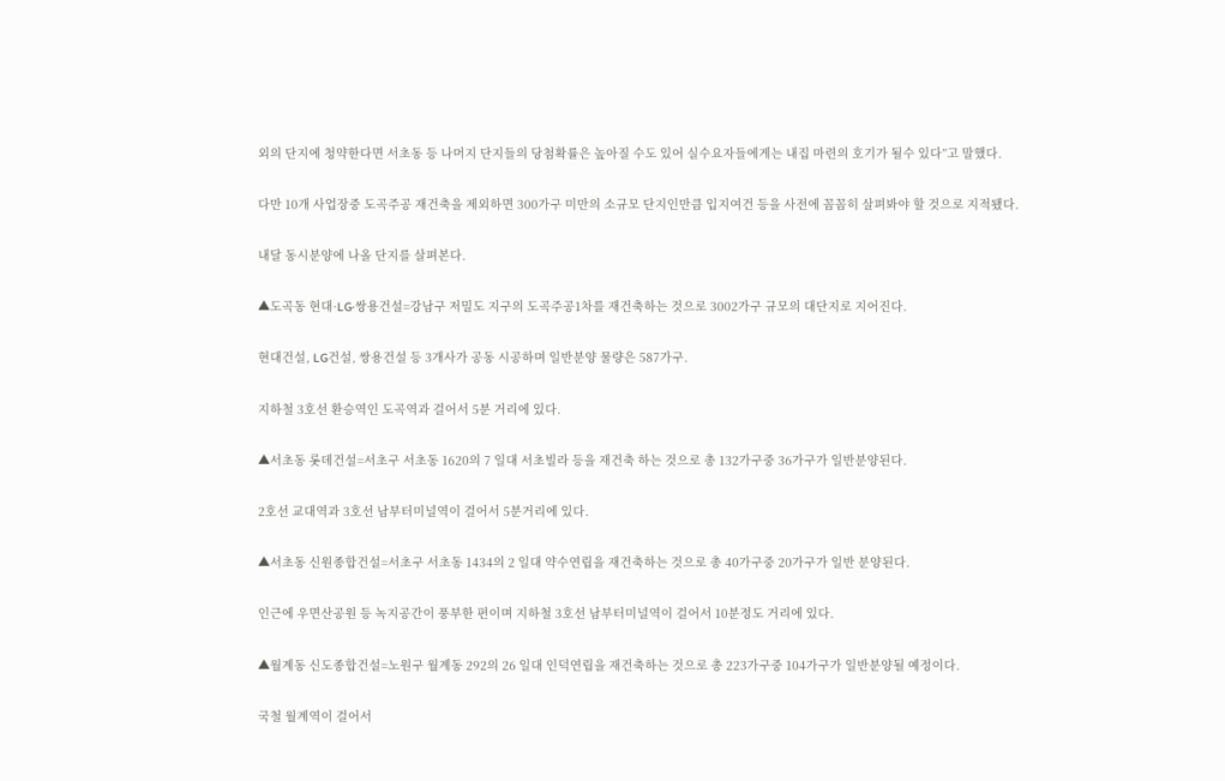외의 단지에 청약한다면 서초동 등 나머지 단지들의 당첨확률은 높아질 수도 있어 실수요자들에게는 내집 마련의 호기가 될수 있다”고 말했다.

다만 10개 사업장중 도곡주공 재건축을 제외하면 300가구 미만의 소규모 단지인만큼 입지여건 등을 사전에 꼼꼼히 살펴봐야 할 것으로 지적됐다.

내달 동시분양에 나올 단지를 살펴본다.

▲도곡동 현대·LG·쌍용건설=강남구 저밀도 지구의 도곡주공1차를 재건축하는 것으로 3002가구 규모의 대단지로 지어진다.

현대건설, LG건설, 쌍용건설 등 3개사가 공동 시공하며 일반분양 물량은 587가구.

지하철 3호선 환승역인 도곡역과 걸어서 5분 거리에 있다.

▲서초동 롯데건설=서초구 서초동 1620의 7 일대 서초빌라 등을 재건축 하는 것으로 총 132가구중 36가구가 일반분양된다.

2호선 교대역과 3호선 남부터미널역이 걸어서 5분거리에 있다.

▲서초동 신원종합건설=서초구 서초동 1434의 2 일대 약수연립을 재건축하는 것으로 총 40가구중 20가구가 일반 분양된다.

인근에 우면산공원 등 녹지공간이 풍부한 편이며 지하철 3호선 남부터미널역이 걸어서 10분정도 거리에 있다.

▲월계동 신도종합건설=노원구 월계동 292의 26 일대 인덕연립을 재건축하는 것으로 총 223가구중 104가구가 일반분양될 예정이다.

국철 월계역이 걸어서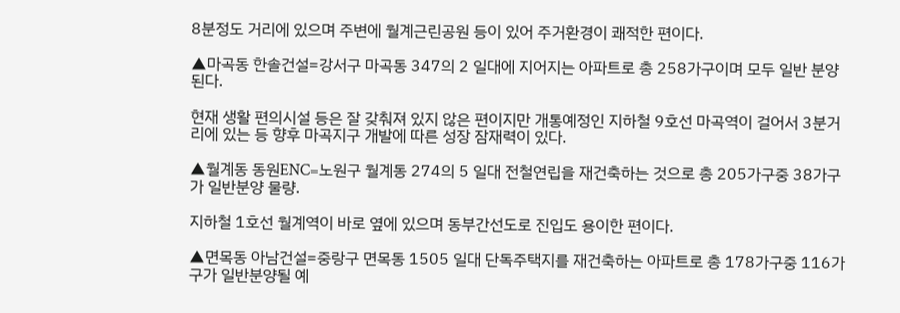8분정도 거리에 있으며 주변에 월계근린공원 등이 있어 주거환경이 쾌적한 편이다.

▲마곡동 한솔건설=강서구 마곡동 347의 2 일대에 지어지는 아파트로 총 258가구이며 모두 일반 분양된다.

현재 생활 편의시설 등은 잘 갖춰져 있지 않은 편이지만 개통예정인 지하철 9호선 마곡역이 걸어서 3분거리에 있는 등 향후 마곡지구 개발에 따른 성장 잠재력이 있다.

▲월계동 동원ENC=노원구 월계동 274의 5 일대 전철연립을 재건축하는 것으로 총 205가구중 38가구가 일반분양 물량.

지하철 1호선 월계역이 바로 옆에 있으며 동부간선도로 진입도 용이한 편이다.

▲면목동 아남건설=중랑구 면목동 1505 일대 단독주택지를 재건축하는 아파트로 총 178가구중 116가구가 일반분양될 예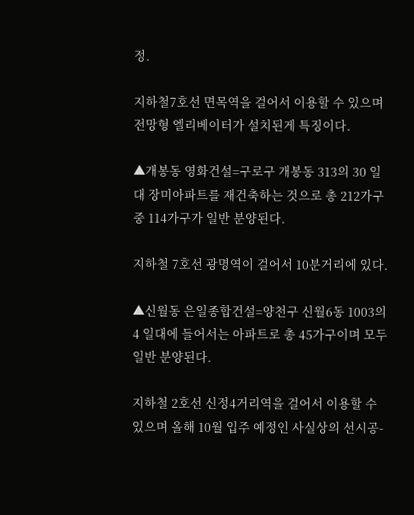정.

지하철7호선 면목역을 걸어서 이용할 수 있으며 전망형 엘리베이터가 설치된게 특징이다.

▲개봉동 영화건설=구로구 개봉동 313의 30 일대 장미아파트를 재건축하는 것으로 총 212가구중 114가구가 일반 분양된다.

지하철 7호선 광명역이 걸어서 10분거리에 있다.

▲신월동 은일종합건설=양천구 신월6동 1003의 4 일대에 들어서는 아파트로 총 45가구이며 모두 일반 분양된다.

지하철 2호선 신정4거리역을 걸어서 이용할 수 있으며 올해 10월 입주 예정인 사실상의 선시공-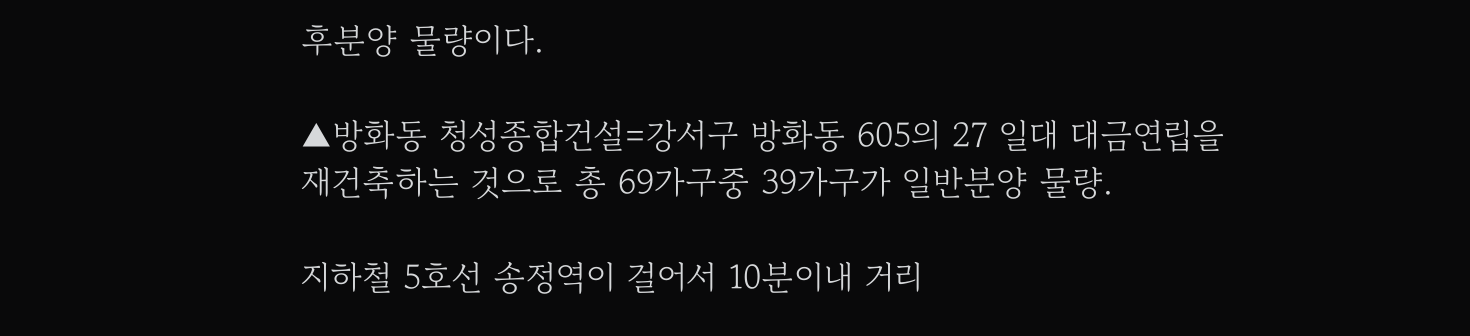후분양 물량이다.

▲방화동 청성종합건설=강서구 방화동 605의 27 일대 대금연립을 재건축하는 것으로 총 69가구중 39가구가 일반분양 물량.

지하철 5호선 송정역이 걸어서 10분이내 거리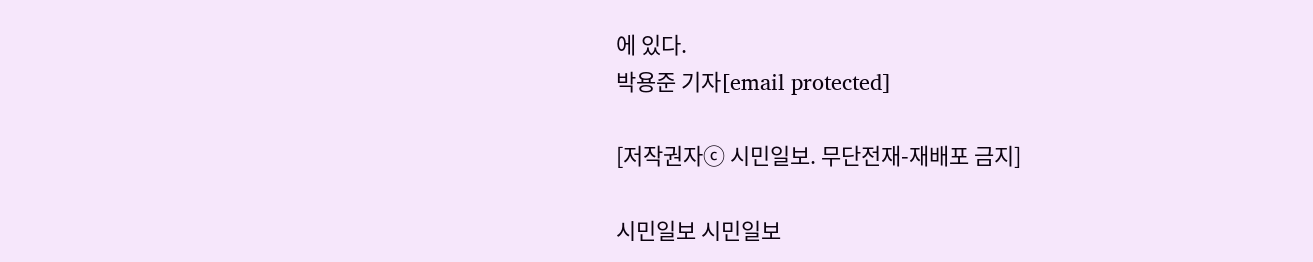에 있다.
박용준 기자[email protected]

[저작권자ⓒ 시민일보. 무단전재-재배포 금지]

시민일보 시민일보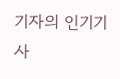기자의 인기기사